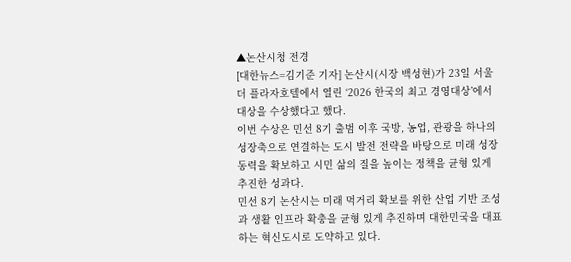▲논산시청 전경
[대한뉴스=김기준 기자] 논산시(시장 백성현)가 23일 서울 더 플라자호텔에서 열린 ‘2026 한국의 최고 경영대상’에서 대상을 수상했다고 했다.
이번 수상은 민선 8기 출범 이후 국방, 농업, 관광을 하나의 성장축으로 연결하는 도시 발전 전략을 바탕으로 미래 성장동력을 확보하고 시민 삶의 질을 높이는 정책을 균형 있게 추진한 성과다.
민선 8기 논산시는 미래 먹거리 확보를 위한 산업 기반 조성과 생활 인프라 확충을 균형 있게 추진하며 대한민국을 대표하는 혁신도시로 도약하고 있다.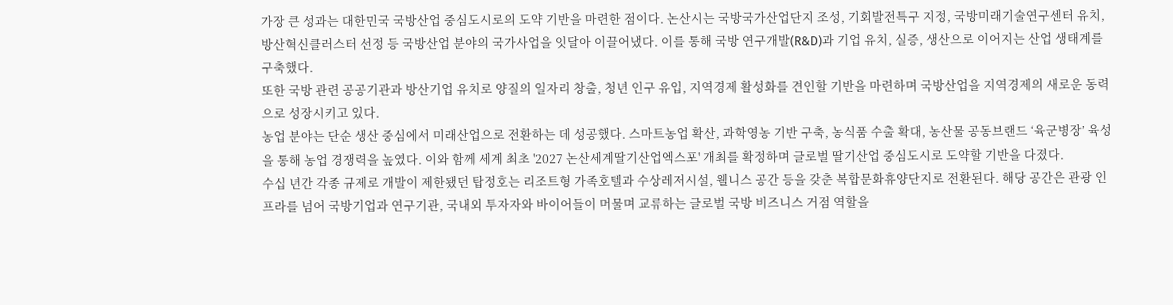가장 큰 성과는 대한민국 국방산업 중심도시로의 도약 기반을 마련한 점이다. 논산시는 국방국가산업단지 조성, 기회발전특구 지정, 국방미래기술연구센터 유치, 방산혁신클러스터 선정 등 국방산업 분야의 국가사업을 잇달아 이끌어냈다. 이를 통해 국방 연구개발(R&D)과 기업 유치, 실증, 생산으로 이어지는 산업 생태계를 구축했다.
또한 국방 관련 공공기관과 방산기업 유치로 양질의 일자리 창출, 청년 인구 유입, 지역경제 활성화를 견인할 기반을 마련하며 국방산업을 지역경제의 새로운 동력으로 성장시키고 있다.
농업 분야는 단순 생산 중심에서 미래산업으로 전환하는 데 성공했다. 스마트농업 확산, 과학영농 기반 구축, 농식품 수출 확대, 농산물 공동브랜드 ‘육군병장’ 육성을 통해 농업 경쟁력을 높였다. 이와 함께 세계 최초 '2027 논산세계딸기산업엑스포' 개최를 확정하며 글로벌 딸기산업 중심도시로 도약할 기반을 다졌다.
수십 년간 각종 규제로 개발이 제한됐던 탑정호는 리조트형 가족호텔과 수상레저시설, 웰니스 공간 등을 갖춘 복합문화휴양단지로 전환된다. 해당 공간은 관광 인프라를 넘어 국방기업과 연구기관, 국내외 투자자와 바이어들이 머물며 교류하는 글로벌 국방 비즈니스 거점 역할을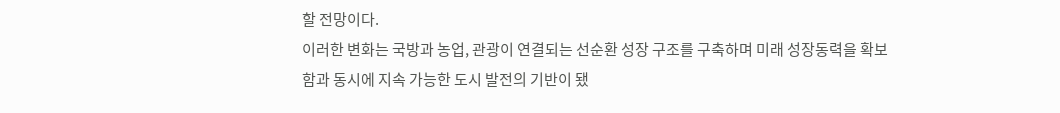할 전망이다.
이러한 변화는 국방과 농업, 관광이 연결되는 선순환 성장 구조를 구축하며 미래 성장동력을 확보함과 동시에 지속 가능한 도시 발전의 기반이 됐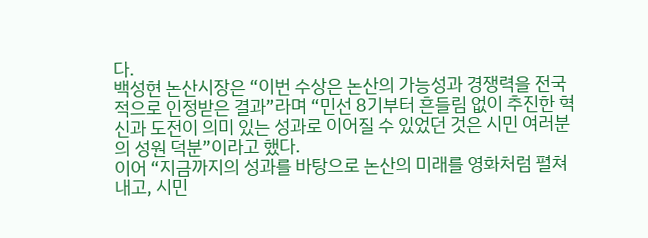다.
백성현 논산시장은 “이번 수상은 논산의 가능성과 경쟁력을 전국적으로 인정받은 결과”라며 “민선 8기부터 흔들림 없이 추진한 혁신과 도전이 의미 있는 성과로 이어질 수 있었던 것은 시민 여러분의 성원 덕분”이라고 했다.
이어 “지금까지의 성과를 바탕으로 논산의 미래를 영화처럼 펼쳐내고, 시민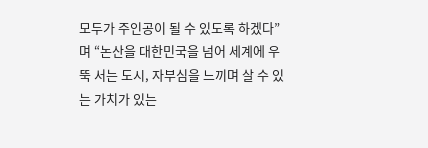모두가 주인공이 될 수 있도록 하겠다”며 “논산을 대한민국을 넘어 세계에 우뚝 서는 도시, 자부심을 느끼며 살 수 있는 가치가 있는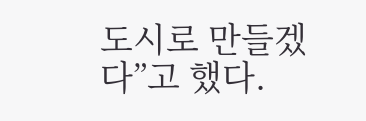도시로 만들겠다”고 했다.